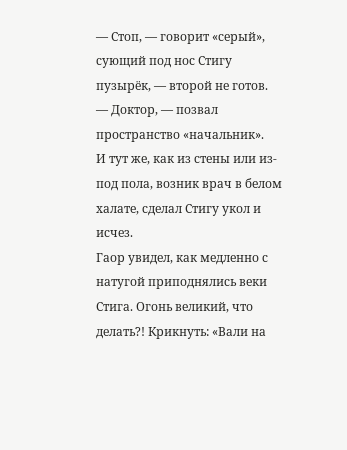— Стоп, — говорит «серый», сующий под нос Стигу пузырёк, — второй не готов.
— Доктор, — позвал пространство «начальник».
И тут же, как из стены или из-под пола, возник врач в белом халате, сделал Стигу укол и исчез.
Гаор увидел, как медленно с натугой приподнялись веки Стига. Огонь великий, что делать?! Крикнуть: «Вали на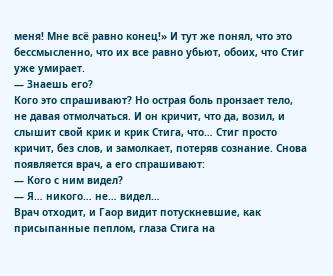меня! Мне всё равно конец!» И тут же понял, что это бессмысленно, что их все равно убьют, обоих, что Стиг уже умирает.
— Знаешь его?
Кого это спрашивают? Но острая боль пронзает тело, не давая отмолчаться. И он кричит, что да, возил, и слышит свой крик и крик Стига, что… Стиг просто кричит, без слов, и замолкает, потеряв сознание. Снова появляется врач, а его спрашивают:
— Кого с ним видел?
— Я… никого… не… видел…
Врач отходит, и Гаор видит потускневшие, как присыпанные пеплом, глаза Стига на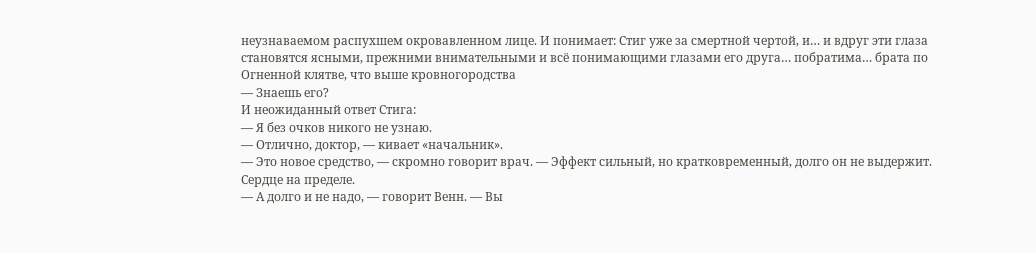неузнаваемом распухшем окровавленном лице. И понимает: Стиг уже за смертной чертой, и… и вдруг эти глаза становятся ясными, прежними внимательными и всё понимающими глазами его друга… побратима… брата по Огненной клятве, что выше кровногородства
— Знаешь его?
И неожиданный ответ Стига:
— Я без очков никого не узнаю.
— Отлично, доктор, — кивает «начальник».
— Это новое средство, — скромно говорит врач. — Эффект сильный, но кратковременный, долго он не выдержит. Сердце на пределе.
— А долго и не надо, — говорит Венн. — Вы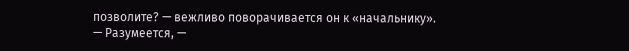позволите? — вежливо поворачивается он к «начальнику».
— Разумеется, —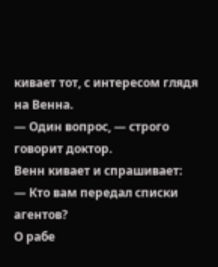кивает тот, с интересом глядя на Венна.
— Один вопрос, — строго говорит доктор.
Венн кивает и спрашивает:
— Кто вам передал списки агентов?
О рабе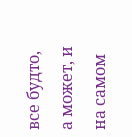все будто, а может, и на самом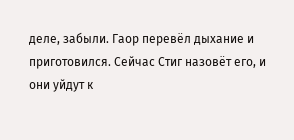деле, забыли. Гаор перевёл дыхание и приготовился. Сейчас Стиг назовёт его, и они уйдут к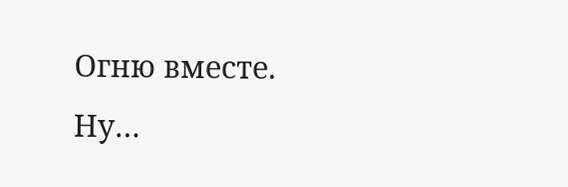Огню вместе. Ну…